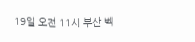19일 오전 11시 부산 벡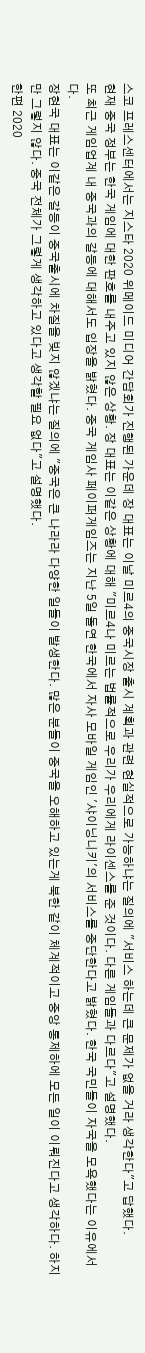스코 프레스센터에서는 지스타 2020 위메이드 미디어 간담회가 진행된 가운데 장 대표는 이날 미르4의 중국시장 출시 계획과 관련 현실적으로 가능하냐는 질의에 "서비스 하는데 큰 문제가 없을 거라 생각한다"고 답했다.
현재 중국 정부는 한국 게임에 대한 판호를 내주고 있지 않은 상황. 장 대표는 이같은 상황에 대해 "미르4나 미르는 법률적으로 우리가 우리에게 라이센스를 준 것이다. 다른 게임들과 다르다"고 설명했다.
또 최근 게임업계 내 중국과의 갈등에 대해서도 입장을 밝혔다. 중국 게임사 페이퍼게임즈는 지난 5일 돌연 한국에서 자사 모바일 게임인 '샤이닝니키'의 서비스를 중단한다고 밝혔다. 한국 국민들이 자국을 모욕했다는 이유에서다.
장현국 대표는 이같은 갈등이 중국출시에 차질을 빚지 않겠냐는 질의에 "중국은 큰 나라라 다양한 일들이 발생한다. 많은 분들이 중국을 오해하고 있는게 북한 같이 체계적이고 중앙 통제하에 모든 일이 이뤄진다고 생각하다. 하지만 그렇지 않다. 중국 전체가 그렇게 생각하고 있다고 생각할 필요 없다"고 설명했다.
한편 2020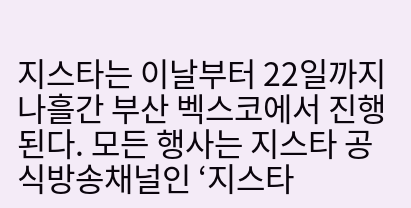지스타는 이날부터 22일까지 나흘간 부산 벡스코에서 진행된다. 모든 행사는 지스타 공식방송채널인 ‘지스타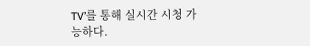TV’를 통해 실시간 시청 가능하다.